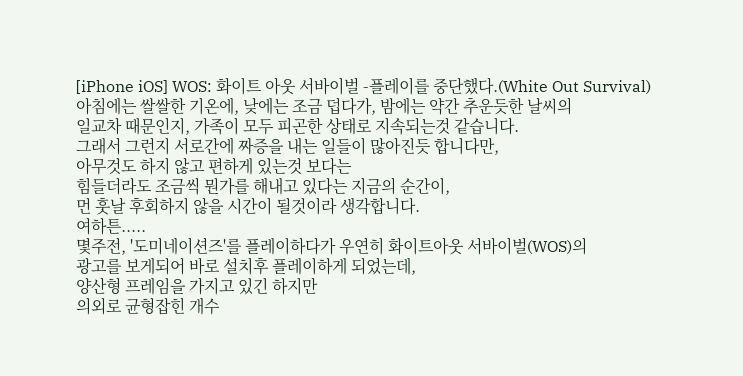[iPhone iOS] WOS: 화이트 아웃 서바이벌 -플레이를 중단했다.(White Out Survival)
아침에는 쌀쌀한 기온에, 낮에는 조금 덥다가, 밤에는 약간 추운듯한 날씨의
일교차 때문인지, 가족이 모두 피곤한 상태로 지속되는것 같습니다.
그래서 그런지 서로간에 짜증을 내는 일들이 많아진듯 합니다만,
아무것도 하지 않고 편하게 있는것 보다는
힘들더라도 조금씩 뭔가를 해내고 있다는 지금의 순간이,
먼 훗날 후회하지 않을 시간이 될것이라 생각합니다.
여하튼.....
몇주전, '도미네이션즈'를 플레이하다가 우연히 화이트아웃 서바이벌(WOS)의
광고를 보게되어 바로 설치후 플레이하게 되었는데,
양산형 프레임을 가지고 있긴 하지만
의외로 균형잡힌 개수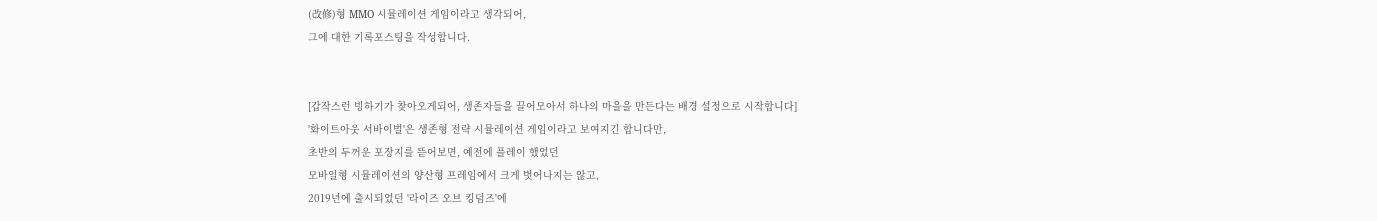(改修)형 MMO 시뮬레이션 게임이라고 생각되어,
그에 대한 기록포스팅을 작성합니다.


[갑작스런 빙하기가 찾아오게되어, 생존자들을 끌어모아서 하나의 마을을 만든다는 배경 설정으로 시작합니다]
'화이트아웃 서바이벌'은 생존형 전략 시뮬레이션 게임이라고 보여지긴 합니다만,
초반의 두꺼운 포장지를 뜯어보면, 예전에 플레이 했었던
모바일형 시뮬레이션의 양산형 프레임에서 크게 벗어나지는 않고,
2019년에 출시되었던 '라이즈 오브 킹덤즈'에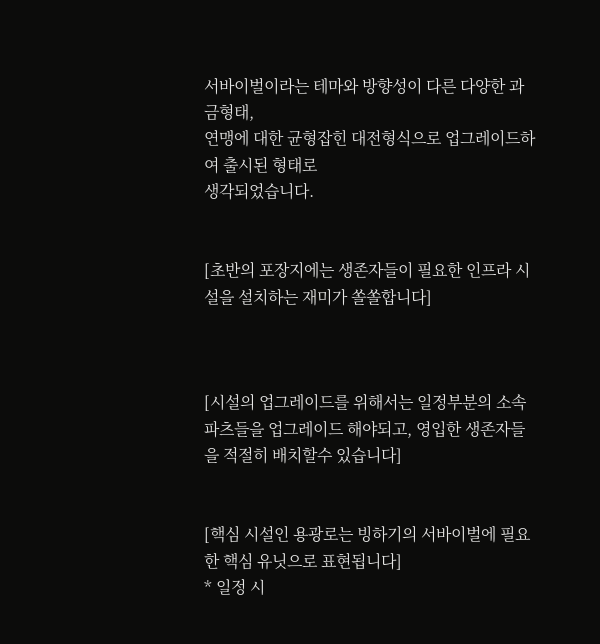서바이벌이라는 테마와 방향성이 다른 다양한 과금형태,
연맹에 대한 균형잡힌 대전형식으로 업그레이드하여 출시된 형태로
생각되었습니다.


[초반의 포장지에는 생존자들이 필요한 인프라 시설을 설치하는 재미가 쏠쏠합니다]



[시설의 업그레이드를 위해서는 일정부분의 소속 파츠들을 업그레이드 해야되고, 영입한 생존자들을 적절히 배치할수 있습니다]


[핵심 시설인 용광로는 빙하기의 서바이벌에 필요한 핵심 유닛으로 표현됩니다]
* 일정 시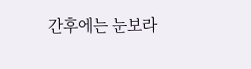간후에는 눈보라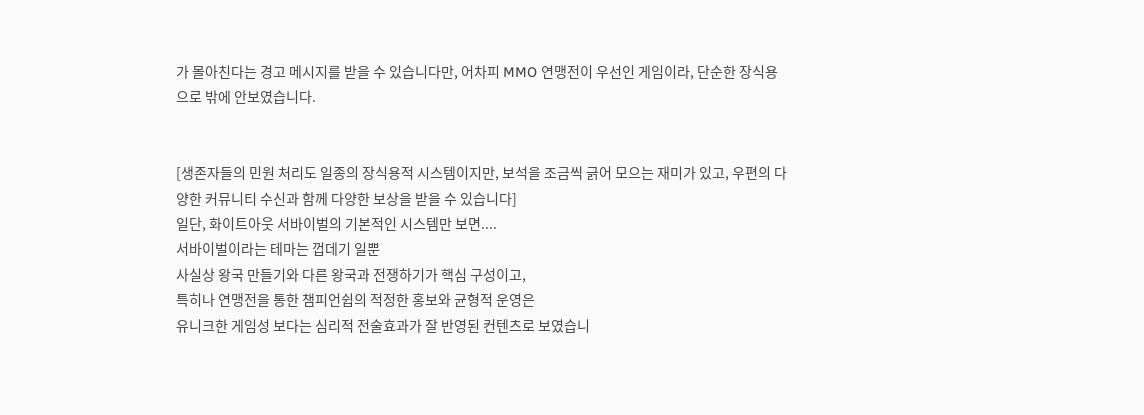가 몰아친다는 경고 메시지를 받을 수 있습니다만, 어차피 MMO 연맹전이 우선인 게임이라, 단순한 장식용으로 밖에 안보였습니다.


[생존자들의 민원 처리도 일종의 장식용적 시스템이지만, 보석을 조금씩 긁어 모으는 재미가 있고, 우편의 다양한 커뮤니티 수신과 함께 다양한 보상을 받을 수 있습니다]
일단, 화이트아웃 서바이벌의 기본적인 시스템만 보면....
서바이벌이라는 테마는 껍데기 일뿐
사실상 왕국 만들기와 다른 왕국과 전쟁하기가 핵심 구성이고,
특히나 연맹전을 통한 챔피언쉽의 적정한 홍보와 균형적 운영은
유니크한 게임성 보다는 심리적 전술효과가 잘 반영된 컨텐츠로 보였습니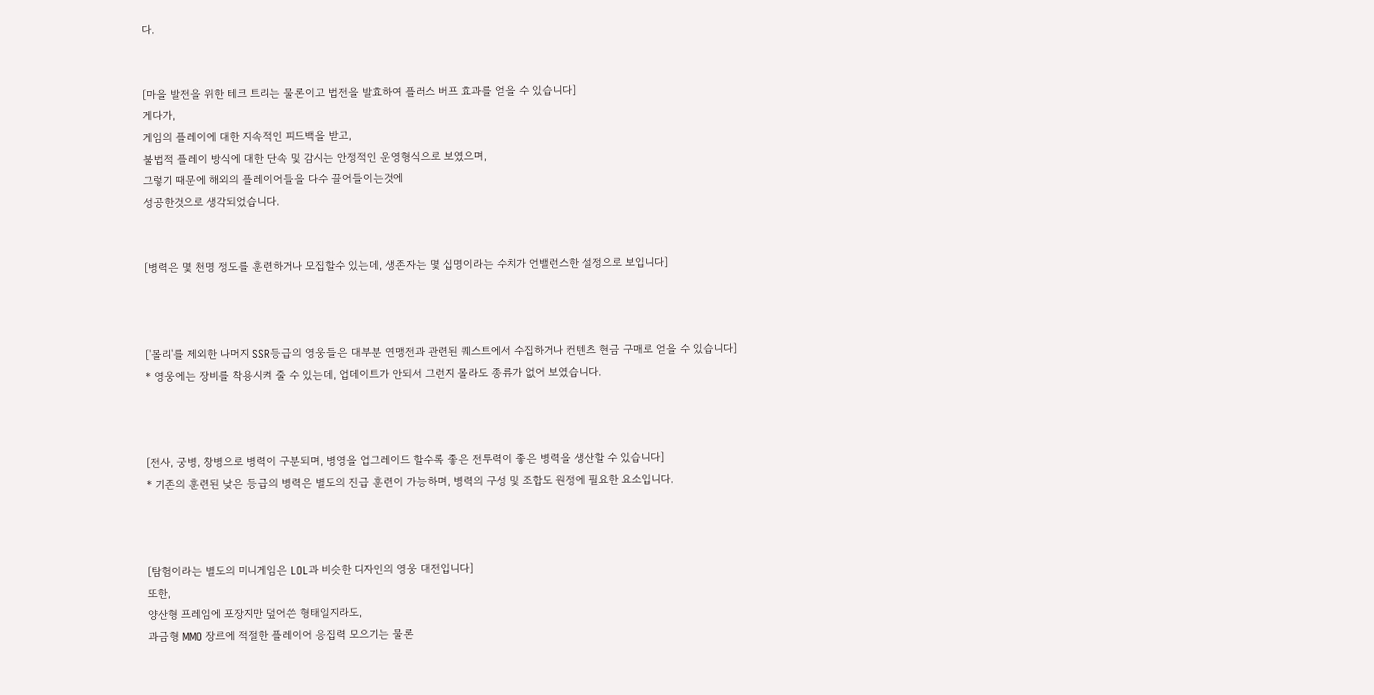다.


[마을 발전을 위한 테크 트리는 물론이고 법전을 발효하여 플러스 버프 효과를 얻을 수 있습니다]
게다가,
게임의 플레이에 대한 지속적인 피드백을 받고,
불법적 플레이 방식에 대한 단속 및 감시는 안정적인 운영형식으로 보였으며,
그렇기 때문에 해외의 플레이어들을 다수 끌어들이는것에
성공한것으로 생각되었습니다.


[병력은 몇 천명 정도를 훈련하거나 모집할수 있는데, 생존자는 몇 십명이라는 수치가 언밸런스한 설정으로 보입니다]



['몰리'를 제외한 나머지 SSR등급의 영웅들은 대부분 연맹전과 관련된 퀘스트에서 수집하거나 컨텐츠 현금 구매로 얻을 수 있습니다]
* 영웅에는 장비를 착용시켜 줄 수 있는데, 업데이트가 안되서 그런지 몰라도 종류가 없어 보였습니다.



[전사, 궁병, 창병으로 병력이 구분되며, 병영을 업그레이드 할수록 좋은 전투력이 좋은 병력을 생산할 수 있습니다]
* 기존의 훈련된 낮은 등급의 병력은 별도의 진급 훈련이 가능하며, 병력의 구성 및 조합도 원정에 필요한 요소입니다.



[탐험이라는 별도의 미니게임은 LOL과 비슷한 디자인의 영웅 대전입니다]
또한,
양산형 프레임에 포장지만 덮어쓴 형태일지라도,
과금형 MMO 장르에 적절한 플레이어 응집력 모으기는 물론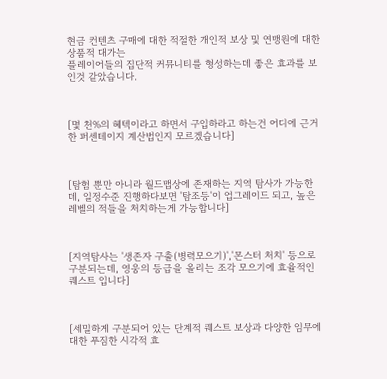현금 컨텐츠 구매에 대한 적절한 개인적 보상 및 연맹원에 대한 상품적 대가는
플레이어들의 집단적 커뮤니티를 형성하는데 좋은 효과를 보인것 같았습니다.



[몇 천%의 혜텍이라고 하면서 구입하라고 하는건 어디에 근거한 퍼센테이지 계산법인지 모르겠습니다]



[탐험 뿐만 아니라 월드맵상에 존재하는 지역 탐사가 가능한데, 일정수준 진행하다보면 '탐조등'이 업그레이드 되고, 높은 레벨의 적들을 처치하는게 가능합니다]



[지역탐사는 '생존자 구출(병력모으기)','몬스터 처치' 등으로 구분되는데, 영웅의 등급을 올리는 조각 모으기에 효율적인 퀘스트 입니다]



[세밀하게 구분되어 있는 단계적 퀘스트 보상과 다양한 임무에 대한 푸짐한 시각적 효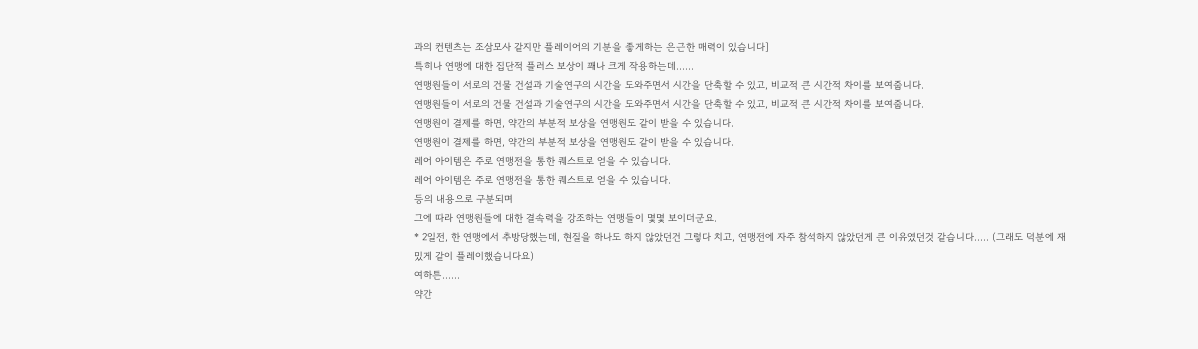과의 컨텐츠는 조삼모사 같지만 플레이어의 기분을 좋게하는 은근한 매력이 있습니다]
특히나 연맹에 대한 집단적 플러스 보상이 꽤나 크게 작용하는데......
연맹원들이 서로의 건물 건설과 기술연구의 시간을 도와주면서 시간을 단축할 수 있고, 비교적 큰 시간적 차이를 보여줍니다.
연맹원들이 서로의 건물 건설과 기술연구의 시간을 도와주면서 시간을 단축할 수 있고, 비교적 큰 시간적 차이를 보여줍니다.
연맹원이 결제를 하면, 약간의 부분적 보상을 연맹원도 같이 받을 수 있습니다.
연맹원이 결제를 하면, 약간의 부분적 보상을 연맹원도 같이 받을 수 있습니다.
레어 아이템은 주로 연맹전을 통한 퀘스트로 얻을 수 있습니다.
레어 아이템은 주로 연맹전을 통한 퀘스트로 얻을 수 있습니다.
등의 내용으로 구분되며
그에 따라 연맹원들에 대한 결속력을 강조하는 연맹들이 몇몇 보이더군요.
* 2일전, 한 연맹에서 추방당했는데, 현질을 하나도 하지 않았던건 그렇다 치고, 연맹전에 자주 참석하지 않았던게 큰 이유였던것 같습니다..... (그래도 덕분에 재밌게 같이 플레이했습니다요)
여하튼......
약간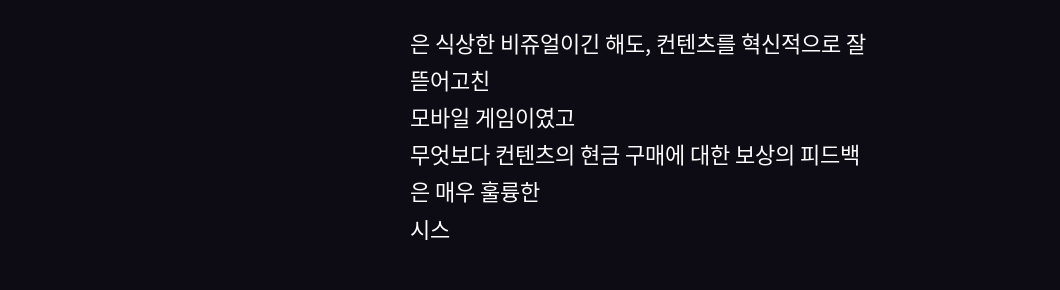은 식상한 비쥬얼이긴 해도, 컨텐츠를 혁신적으로 잘 뜯어고친
모바일 게임이였고
무엇보다 컨텐츠의 현금 구매에 대한 보상의 피드백은 매우 훌륭한
시스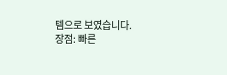템으로 보였습니다.
장점: 빠른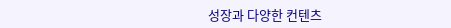성장과 다양한 컨텐츠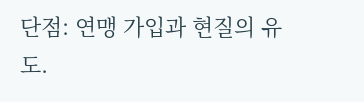단점: 연맹 가입과 현질의 유도.